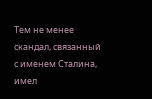Тем не менее скандал, связанный с именем Сталина, имел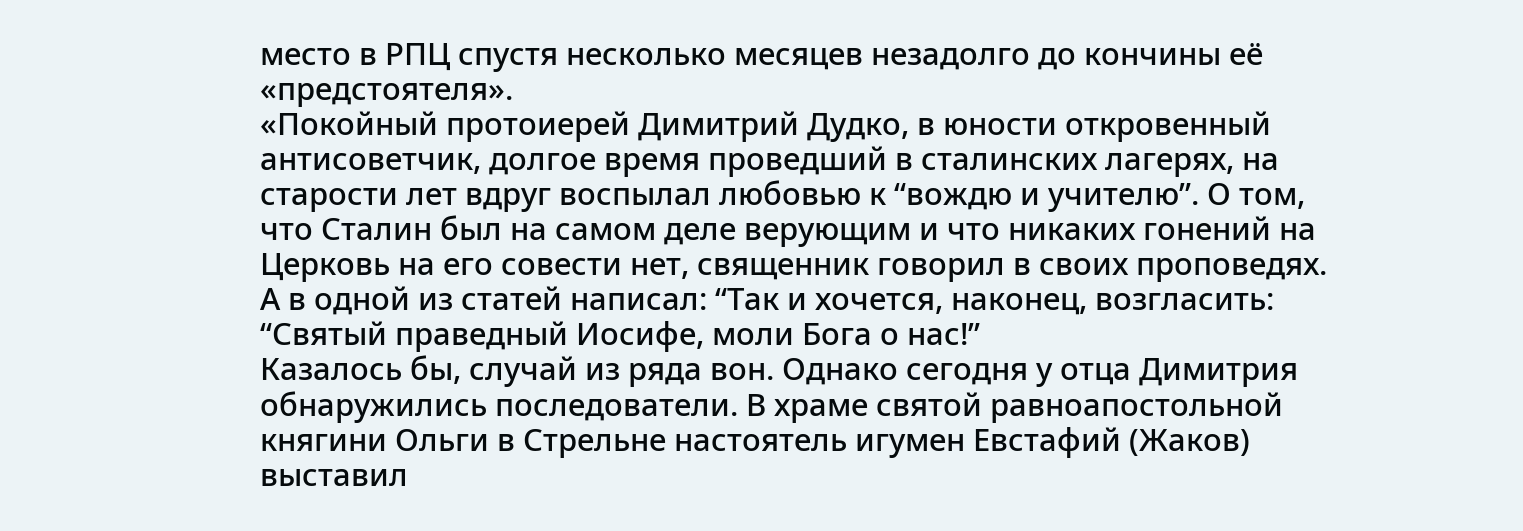место в РПЦ спустя несколько месяцев незадолго до кончины её «предстоятеля».
«Покойный протоиерей Димитрий Дудко, в юности откровенный антисоветчик, долгое время проведший в сталинских лагерях, на старости лет вдруг воспылал любовью к “вождю и учителю”. О том, что Сталин был на самом деле верующим и что никаких гонений на Церковь на его совести нет, священник говорил в своих проповедях. А в одной из статей написал: “Так и хочется, наконец, возгласить: “Святый праведный Иосифе, моли Бога о нас!”
Казалось бы, случай из ряда вон. Однако сегодня у отца Димитрия обнаружились последователи. В храме святой равноапостольной княгини Ольги в Стрельне настоятель игумен Евстафий (Жаков) выставил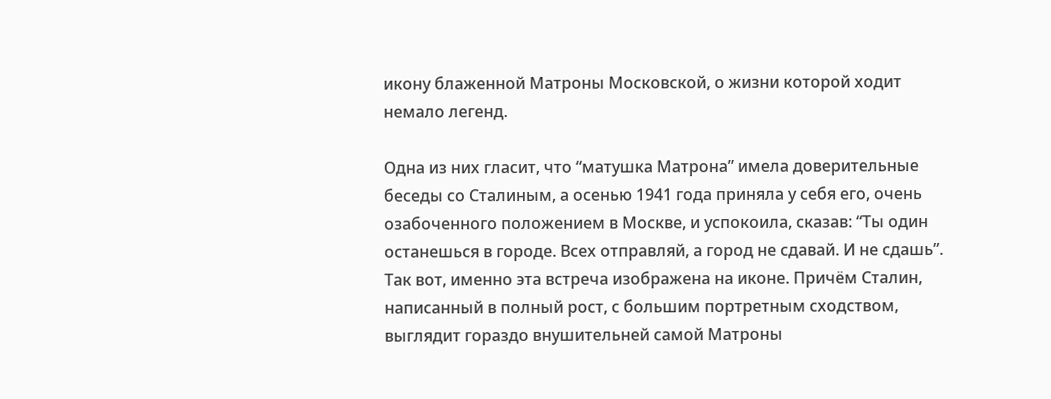икону блаженной Матроны Московской, о жизни которой ходит немало легенд.

Одна из них гласит, что “матушка Матрона” имела доверительные беседы со Сталиным, а осенью 1941 года приняла у себя его, очень озабоченного положением в Москве, и успокоила, сказав: “Ты один останешься в городе. Всех отправляй, а город не сдавай. И не сдашь”. Так вот, именно эта встреча изображена на иконе. Причём Сталин, написанный в полный рост, с большим портретным сходством, выглядит гораздо внушительней самой Матроны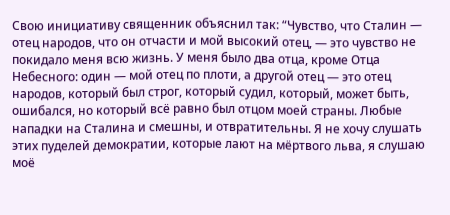Свою инициативу священник объяснил так: “Чувство, что Сталин — отец народов, что он отчасти и мой высокий отец, — это чувство не покидало меня всю жизнь. У меня было два отца, кроме Отца Небесного: один — мой отец по плоти, а другой отец — это отец народов, который был строг, который судил, который, может быть, ошибался, но который всё равно был отцом моей страны. Любые нападки на Сталина и смешны, и отвратительны. Я не хочу слушать этих пуделей демократии, которые лают на мёртвого льва, я слушаю моё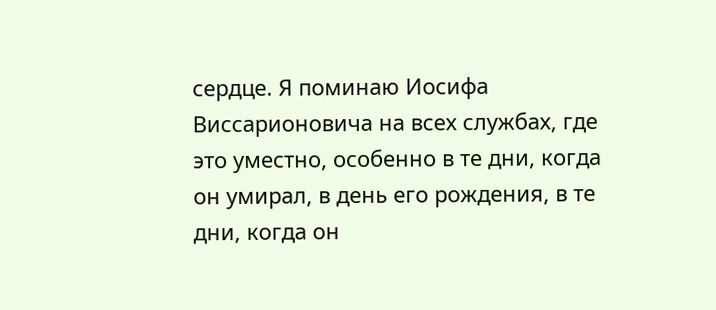сердце. Я поминаю Иосифа Виссарионовича на всех службах, где это уместно, особенно в те дни, когда он умирал, в день его рождения, в те дни, когда он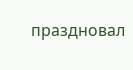праздновал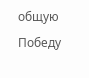общую Победу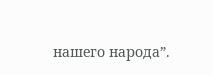нашего народа”.